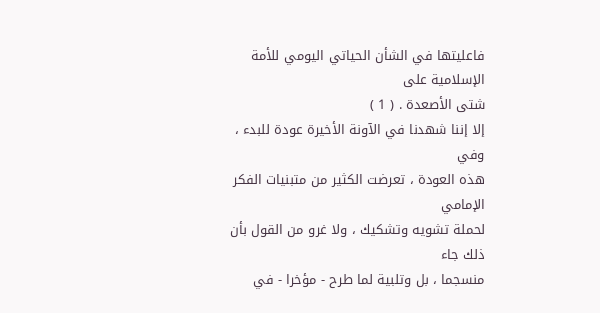فاعليتها في الشأن الحياتي اليومي للأمة الإسلامية على
شتى الأصعدة . ( 1 )
إلا إننا شهدنا في الآونة الأخيرة عودة للبدء ، وفي
هذه العودة ، تعرضت الكثير من متبنيات الفكر الإمامي
لحملة تشويه وتشكيك ، ولا غرو من القول بأن ذلك جاء
منسجما ، بل وتلبية لما طرح - مؤخرا - في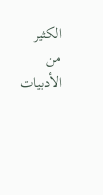الكثير من
الأدبيات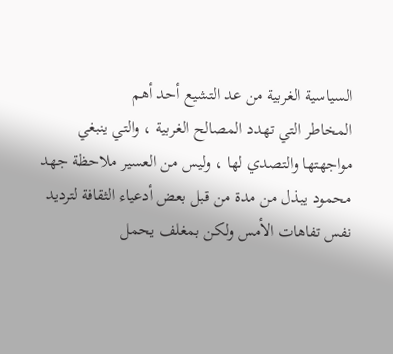السياسية الغربية من عد التشيع أحد أهم
المخاطر التي تهدد المصالح الغربية ، والتي ينبغي
مواجهتها والتصدي لها ، وليس من العسير ملاحظة جهد
محمود يبذل من مدة من قبل بعض أدعياء الثقافة لترديد
نفس تفاهات الأمس ولكن بمغلف يحمل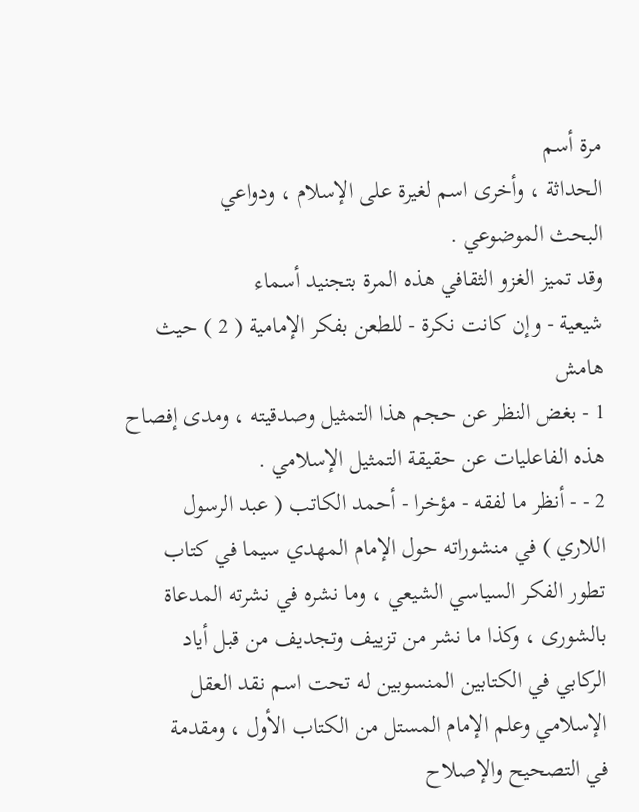مرة أسم
الحداثة ، وأخرى اسم لغيرة على الإسلام ، ودواعي
البحث الموضوعي .
وقد تميز الغزو الثقافي هذه المرة بتجنيد أسماء
شيعية - وإن كانت نكرة - للطعن بفكر الإمامية ( 2 ) حيث
هامش
1 - بغض النظر عن حجم هذا التمثيل وصدقيته ، ومدى إفصاح
هذه الفاعليات عن حقيقة التمثيل الإسلامي .
2 - - أنظر ما لفقه - مؤخرا - أحمد الكاتب ( عبد الرسول
اللاري ) في منشوراته حول الإمام المهدي سيما في كتاب
تطور الفكر السياسي الشيعي ، وما نشره في نشرته المدعاة
بالشورى ، وكذا ما نشر من تزييف وتجديف من قبل أياد
الركابي في الكتابين المنسوبين له تحت اسم نقد العقل
الإسلامي وعلم الإمام المستل من الكتاب الأول ، ومقدمة
في التصحيح والإصلاح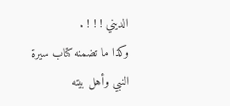الديني ! ! ! .
وكذا ما تضمنه كتاب سيرة النبي وأهل بيته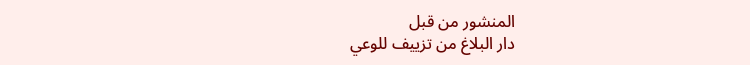المنشور من قبل
دار البلاغ من تزييف للوعي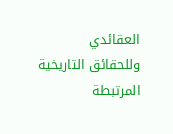العقائدي وللحقائق التاريخية
المرتبطة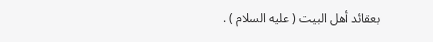بعقائد أهل البيت ( عليه السلام ) .